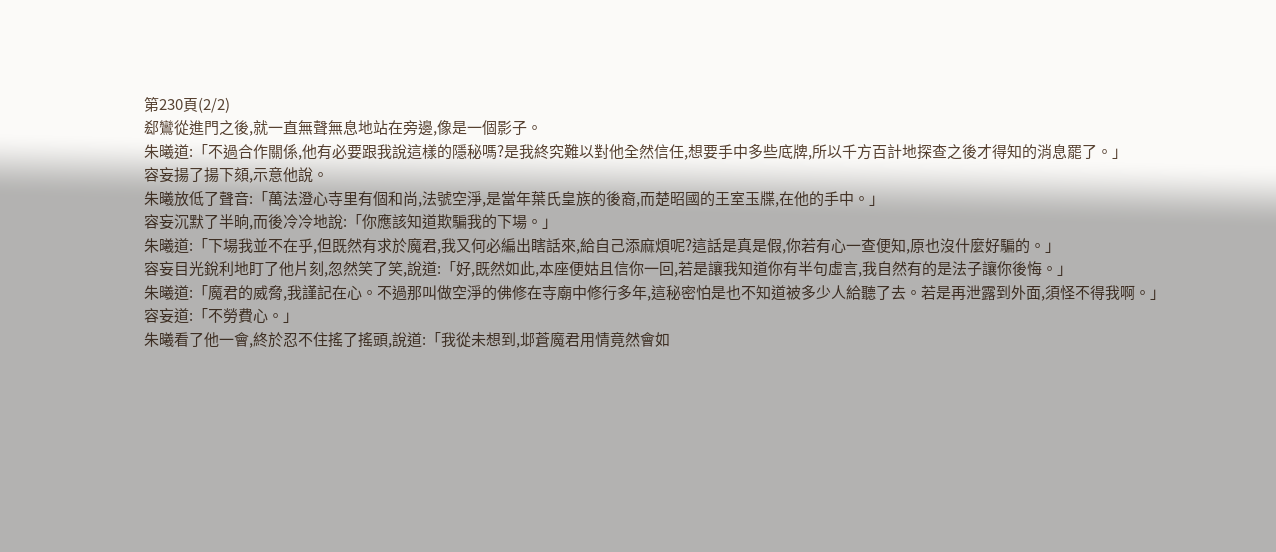第230頁(2/2)
郄鸞從進門之後,就一直無聲無息地站在旁邊,像是一個影子。
朱曦道:「不過合作關係,他有必要跟我說這樣的隱秘嗎?是我終究難以對他全然信任,想要手中多些底牌,所以千方百計地探查之後才得知的消息罷了。」
容妄揚了揚下頦,示意他說。
朱曦放低了聲音:「萬法澄心寺里有個和尚,法號空淨,是當年葉氏皇族的後裔,而楚昭國的王室玉牒,在他的手中。」
容妄沉默了半晌,而後冷冷地說:「你應該知道欺騙我的下場。」
朱曦道:「下場我並不在乎,但既然有求於魔君,我又何必編出瞎話來,給自己添麻煩呢?這話是真是假,你若有心一查便知,原也沒什麼好騙的。」
容妄目光銳利地盯了他片刻,忽然笑了笑,說道:「好,既然如此,本座便姑且信你一回,若是讓我知道你有半句虛言,我自然有的是法子讓你後悔。」
朱曦道:「魔君的威脅,我謹記在心。不過那叫做空淨的佛修在寺廟中修行多年,這秘密怕是也不知道被多少人給聽了去。若是再泄露到外面,須怪不得我啊。」
容妄道:「不勞費心。」
朱曦看了他一會,終於忍不住搖了搖頭,說道:「我從未想到,邶蒼魔君用情竟然會如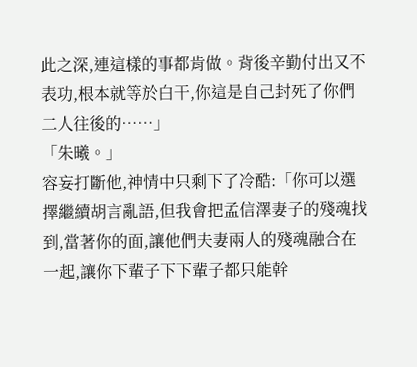此之深,連這樣的事都肯做。背後辛勤付出又不表功,根本就等於白干,你這是自己封死了你們二人往後的……」
「朱曦。」
容妄打斷他,神情中只剩下了冷酷:「你可以選擇繼續胡言亂語,但我會把孟信澤妻子的殘魂找到,當著你的面,讓他們夫妻兩人的殘魂融合在一起,讓你下輩子下下輩子都只能幹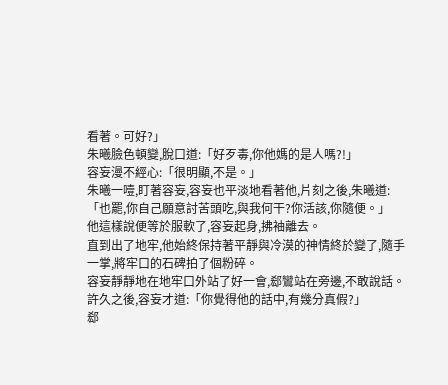看著。可好?」
朱曦臉色頓變,脫口道:「好歹毒,你他媽的是人嗎?!」
容妄漫不經心:「很明顯,不是。」
朱曦一噎,盯著容妄,容妄也平淡地看著他,片刻之後,朱曦道:「也罷,你自己願意討苦頭吃,與我何干?你活該,你隨便。」
他這樣說便等於服軟了,容妄起身,拂袖離去。
直到出了地牢,他始終保持著平靜與冷漠的神情終於變了,隨手一掌,將牢口的石碑拍了個粉碎。
容妄靜靜地在地牢口外站了好一會,郄鸞站在旁邊,不敢說話。
許久之後,容妄才道:「你覺得他的話中,有幾分真假?」
郄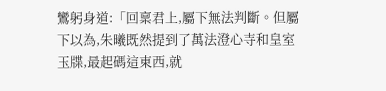鸞躬身道:「回稟君上,屬下無法判斷。但屬下以為,朱曦既然提到了萬法澄心寺和皇室玉牒,最起碼這東西,就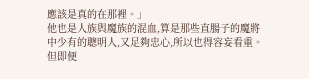應該是真的在那裡。」
他也是人族與魔族的混血,算是那些直腸子的魔將中少有的聰明人,又足夠忠心,所以也得容妄看重。
但即便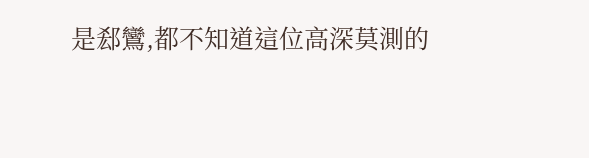是郄鸞,都不知道這位高深莫測的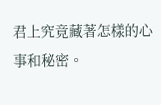君上究竟藏著怎樣的心事和秘密。